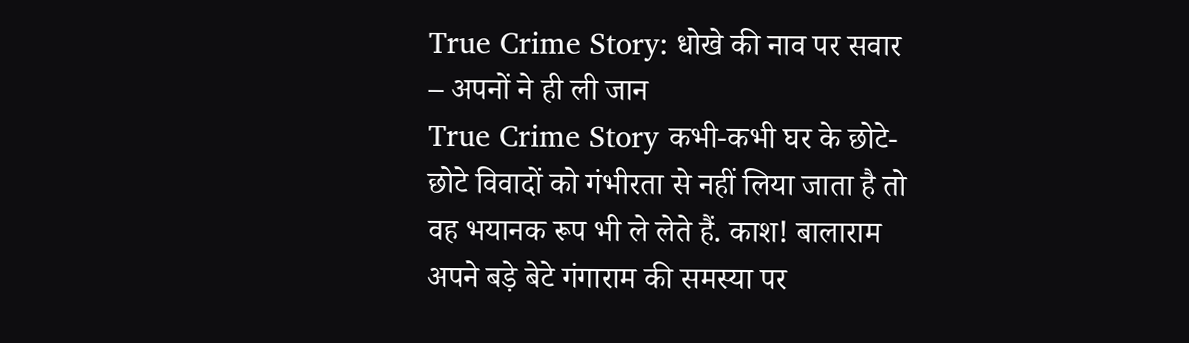True Crime Story: धोखे की नाव पर सवार – अपनों ने ही ली जान
True Crime Story कभी-कभी घर के छोटे-छोटे विवादों को गंभीरता से नहीं लिया जाता है तो वह भयानक रूप भी ले लेते हैं. काश! बालाराम अपने बड़े बेटे गंगाराम की समस्या पर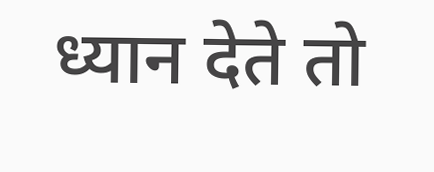ध्यान देते तो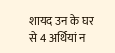शायद उन के घर से 4 अर्थियां न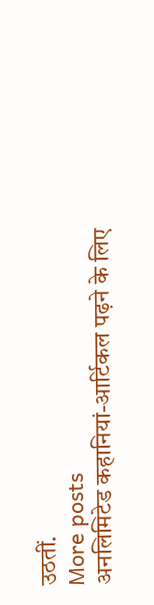उठतीं.
More posts
अनलिमिटेड कहानियां-आर्टिकल पढ़ने के लिए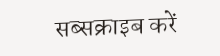सब्सक्राइब करें